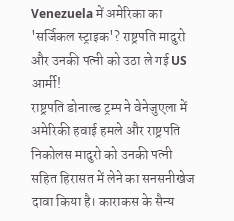Venezuela में अमेरिका का 'सर्जिकल स्ट्राइक'? राष्ट्रपति मादुरो और उनकी पत्नी को उठा ले गई US आर्मी!
राष्ट्रपति डोनाल्ड ट्रम्प ने वेनेजुएला में अमेरिकी हवाई हमले और राष्ट्रपति निकोलस मादुरो को उनकी पत्नी सहित हिरासत में लेने का सनसनीखेज दावा किया है। काराकस के सैन्य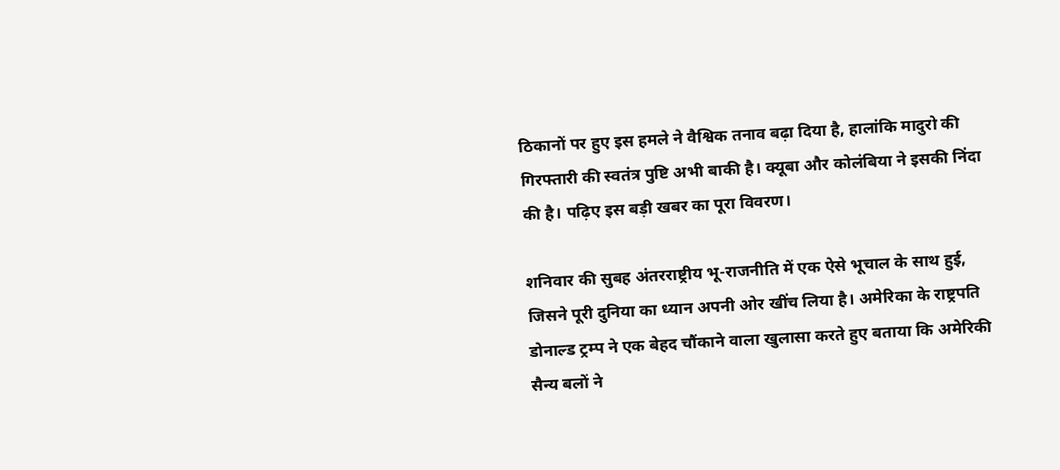ठिकानों पर हुए इस हमले ने वैश्विक तनाव बढ़ा दिया है, हालांकि मादुरो की गिरफ्तारी की स्वतंत्र पुष्टि अभी बाकी है। क्यूबा और कोलंबिया ने इसकी निंदा की है। पढ़िए इस बड़ी खबर का पूरा विवरण।

शनिवार की सुबह अंतरराष्ट्रीय भू-राजनीति में एक ऐसे भूचाल के साथ हुई, जिसने पूरी दुनिया का ध्यान अपनी ओर खींच लिया है। अमेरिका के राष्ट्रपति डोनाल्ड ट्रम्प ने एक बेहद चौंकाने वाला खुलासा करते हुए बताया कि अमेरिकी सैन्य बलों ने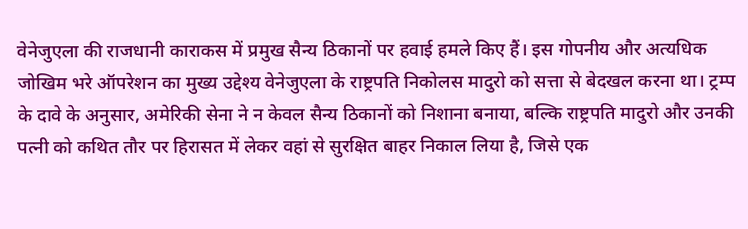वेनेजुएला की राजधानी काराकस में प्रमुख सैन्य ठिकानों पर हवाई हमले किए हैं। इस गोपनीय और अत्यधिक जोखिम भरे ऑपरेशन का मुख्य उद्देश्य वेनेजुएला के राष्ट्रपति निकोलस मादुरो को सत्ता से बेदखल करना था। ट्रम्प के दावे के अनुसार, अमेरिकी सेना ने न केवल सैन्य ठिकानों को निशाना बनाया, बल्कि राष्ट्रपति मादुरो और उनकी पत्नी को कथित तौर पर हिरासत में लेकर वहां से सुरक्षित बाहर निकाल लिया है, जिसे एक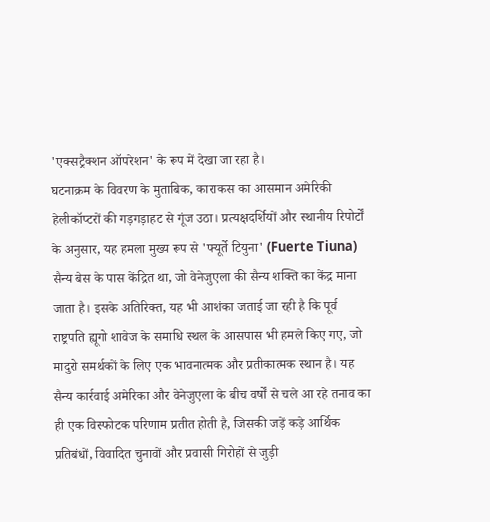'एक्सट्रैक्शन ऑपरेशन' के रूप में देखा जा रहा है।
घटनाक्रम के विवरण के मुताबिक, काराकस का आसमान अमेरिकी हेलीकॉप्टरों की गड़गड़ाहट से गूंज उठा। प्रत्यक्षदर्शियों और स्थानीय रिपोर्टों के अनुसार, यह हमला मुख्य रूप से 'फ्यूर्ते टियुना' (Fuerte Tiuna) सैन्य बेस के पास केंद्रित था, जो वेनेजुएला की सैन्य शक्ति का केंद्र माना जाता है। इसके अतिरिक्त, यह भी आशंका जताई जा रही है कि पूर्व राष्ट्रपति ह्यूगो शावेज के समाधि स्थल के आसपास भी हमले किए गए, जो मादुरो समर्थकों के लिए एक भावनात्मक और प्रतीकात्मक स्थान है। यह सैन्य कार्रवाई अमेरिका और वेनेजुएला के बीच वर्षों से चले आ रहे तनाव का ही एक विस्फोटक परिणाम प्रतीत होती है, जिसकी जड़ें कड़े आर्थिक प्रतिबंधों, विवादित चुनावों और प्रवासी गिरोहों से जुड़ी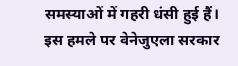समस्याओं में गहरी धंसी हुई हैं।
इस हमले पर वेनेजुएला सरकार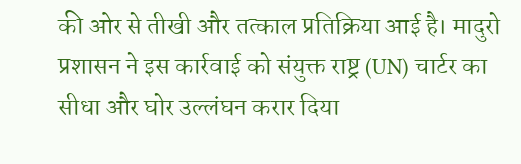की ओर से तीखी और तत्काल प्रतिक्रिया आई है। मादुरो प्रशासन ने इस कार्रवाई को संयुक्त राष्ट्र (UN) चार्टर का सीधा और घोर उल्लंघन करार दिया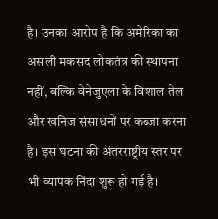है। उनका आरोप है कि अमेरिका का असली मकसद लोकतंत्र की स्थापना नहीं, बल्कि वेनेजुएला के विशाल तेल और खनिज संसाधनों पर कब्जा करना है। इस घटना की अंतरराष्ट्रीय स्तर पर भी व्यापक निंदा शुरू हो गई है।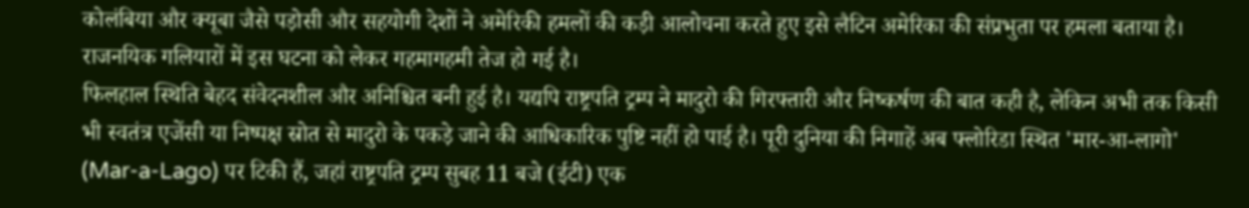कोलंबिया और क्यूबा जैसे पड़ोसी और सहयोगी देशों ने अमेरिकी हमलों की कड़ी आलोचना करते हुए इसे लैटिन अमेरिका की संप्रभुता पर हमला बताया है। राजनयिक गलियारों में इस घटना को लेकर गहमागहमी तेज हो गई है।
फिलहाल स्थिति बेहद संवेदनशील और अनिश्चित बनी हुई है। यद्यपि राष्ट्रपति ट्रम्प ने मादुरो की गिरफ्तारी और निष्कर्षण की बात कही है, लेकिन अभी तक किसी भी स्वतंत्र एजेंसी या निष्पक्ष स्रोत से मादुरो के पकड़े जाने की आधिकारिक पुष्टि नहीं हो पाई है। पूरी दुनिया की निगाहें अब फ्लोरिडा स्थित 'मार-आ-लागो' (Mar-a-Lago) पर टिकी हैं, जहां राष्ट्रपति ट्रम्प सुबह 11 बजे (ईटी) एक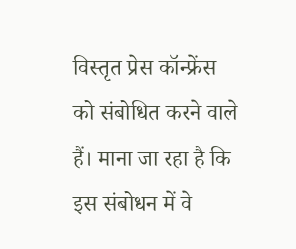विस्तृत प्रेस कॉन्फ्रेंस को संबोधित करने वाले हैं। माना जा रहा है कि इस संबोधन में वे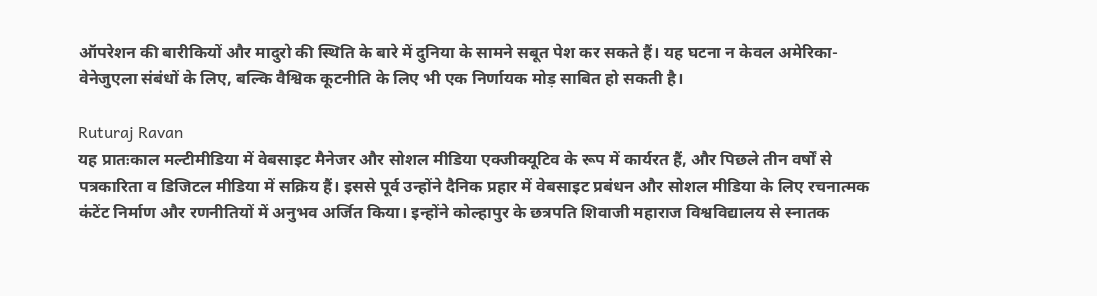ऑपरेशन की बारीकियों और मादुरो की स्थिति के बारे में दुनिया के सामने सबूत पेश कर सकते हैं। यह घटना न केवल अमेरिका-वेनेजुएला संबंधों के लिए, बल्कि वैश्विक कूटनीति के लिए भी एक निर्णायक मोड़ साबित हो सकती है।

Ruturaj Ravan
यह प्रातःकाल मल्टीमीडिया में वेबसाइट मैनेजर और सोशल मीडिया एक्जीक्यूटिव के रूप में कार्यरत हैं, और पिछले तीन वर्षों से पत्रकारिता व डिजिटल मीडिया में सक्रिय हैं। इससे पूर्व उन्होंने दैनिक प्रहार में वेबसाइट प्रबंधन और सोशल मीडिया के लिए रचनात्मक कंटेंट निर्माण और रणनीतियों में अनुभव अर्जित किया। इन्होंने कोल्हापुर के छत्रपति शिवाजी महाराज विश्वविद्यालय से स्नातक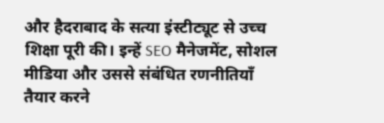और हैदराबाद के सत्या इंस्टीट्यूट से उच्च शिक्षा पूरी की। इन्हें SEO मैनेजमेंट, सोशल मीडिया और उससे संबंधित रणनीतियाँ तैयार करने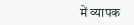में व्यापक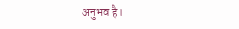अनुभव है।